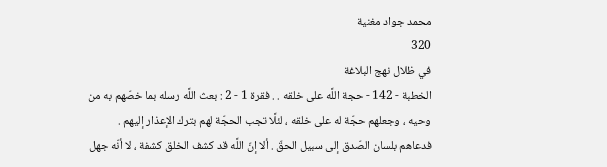محمد جواد مغنية
320
في ظلال نهج البلاغة
الخطبة - 142 - حجة اللَّه على خلقه . . فقرة 1 - 2 : بعث اللَّه رسله بما خصّهم به من وحيه ، وجعلهم حجّة له على خلقه ، لئلَّا تجب الحجّة لهم بترك الإعذار إليهم . فدعاهم بلسان الصّدق إلى سبيل الحقّ . ألا إنّ اللَّه قد كشف الخلق كشفة ، لا أنّه جهل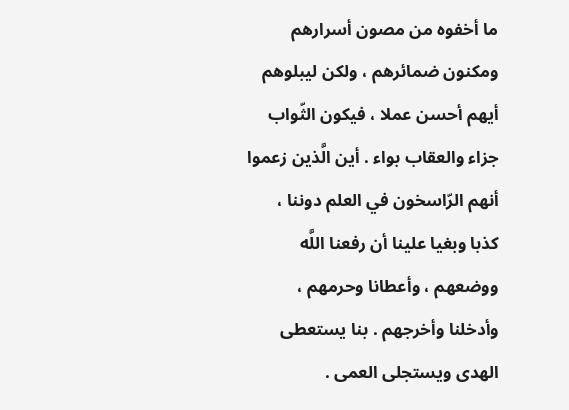ما أخفوه من مصون أسرارهم ومكنون ضمائرهم ، ولكن ليبلوهم أيهم أحسن عملا ، فيكون الثّواب جزاء والعقاب بواء . أين الَّذين زعموا أنهم الرّاسخون في العلم دوننا ، كذبا وبغيا علينا أن رفعنا اللَّه ووضعهم ، وأعطانا وحرمهم ، وأدخلنا وأخرجهم . بنا يستعطى الهدى ويستجلى العمى .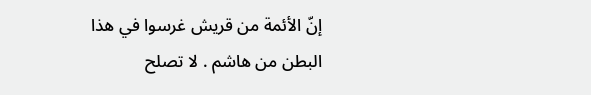إنّ الأئمة من قريش غرسوا في هذا البطن من هاشم . لا تصلح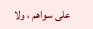على سواهم ، ولا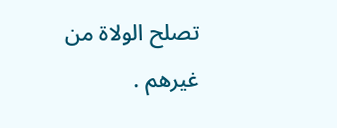تصلح الولاة من غيرهم .